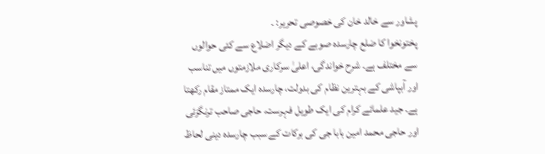پشاور سے خالد خان کی خصوصی تحریر: ۔
پختونخوا کا ضلع چارسدہ صوبے کے دیگر اضلاع سے کئی حوالوں سے مختلف ہے۔ شرح خواندگی، اعلیٰ سرکاری ملازمتوں میں تناسب اور آبپاشی کے بہترین نظام کی بدولت، چارسدہ ایک ممتاز مقام رکھتا ہے۔ جید علمائے کرام کی ایک طویل فہرست، حاجی صاحب ترنگزئی اور حاجی محمد امین بابا جی کی برکات کے سبب چارسدہ دینی لحاظ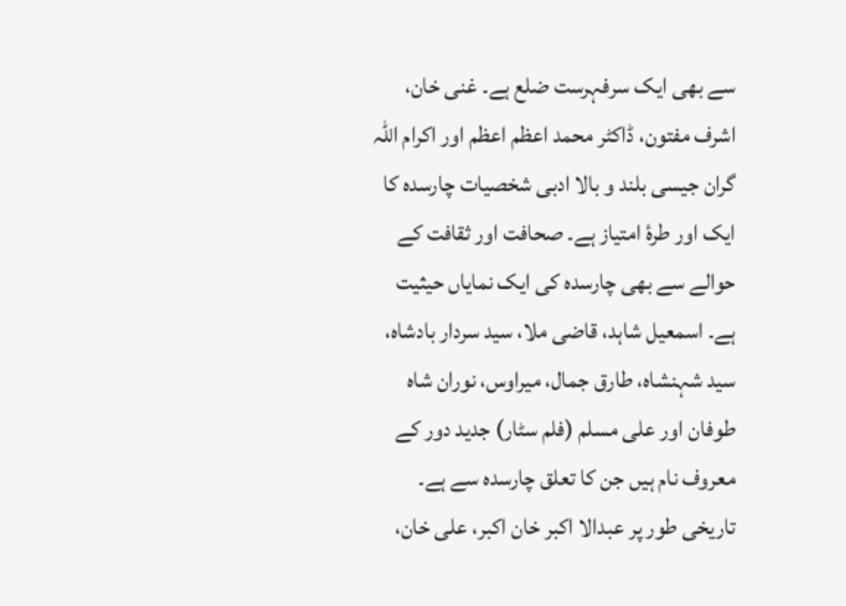سے بھی ایک سرفہرست ضلع ہے۔ غنی خان، اشرف مفتون، ڈاکٹر محمد اعظم اعظم اور اکرام اللہ گران جیسی بلند و بالا ادبی شخصیات چارسدہ کا ایک اور طرۂ امتیاز ہے۔ صحافت اور ثقافت کے حوالے سے بھی چارسدہ کی ایک نمایاں حیثیت ہے۔ اسمعیل شاہد، قاضی ملا، سید سردار بادشاہ، سید شہنشاہ، طارق جمال، میراوس، نوران شاہ طوفان اور علی مسلم (فلم سٹار) جدید دور کے معروف نام ہیں جن کا تعلق چارسدہ سے ہے۔ تاریخی طور پر عبدالا اکبر خان اکبر، علی خان،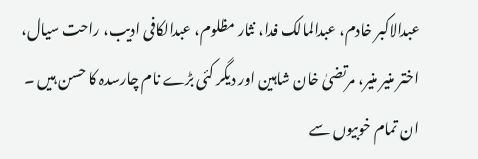عبدالاکبر خادم، عبدالمالک فدا، نثار مظلوم، عبدالکافی ادیب، راحت سیال، اختر منیر منیر، مرتضیٰ خان شاہین اور دیگر کئی بڑے نام چارسدہ کا حسن ہیں ۔
ان تمام خوبیوں سے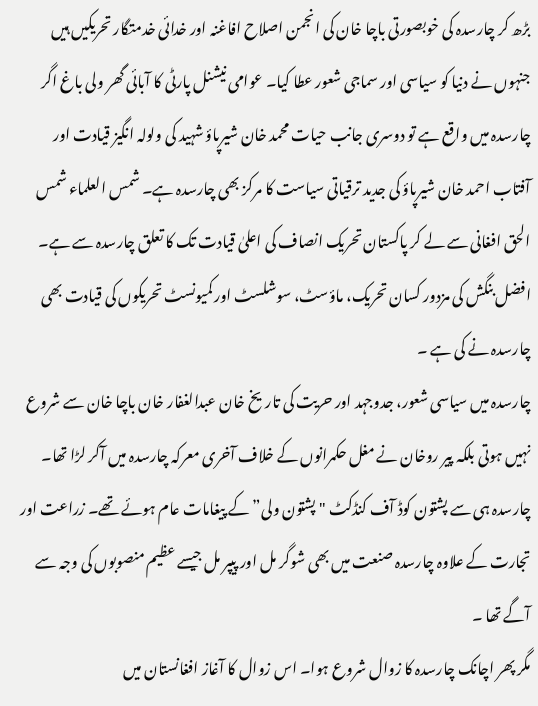بڑھ کر چارسدہ کی خوبصورتی باچا خان کی انجمن اصلاح افاغنہ اور خدائی خدمتگار تحریکیں ہیں جنہوں نے دنیا کو سیاسی اور سماجی شعور عطا کیا۔ عوامی نیشنل پارٹی کا آبائی گھر ولی باغ اگر چارسدہ میں واقع ہے تو دوسری جانب حیات محمد خان شیرپاؤ شہید کی ولولہ انگیز قیادت اور آفتاب احمد خان شیرپاؤ کی جدید ترقیاتی سیاست کا مرکز بھی چارسدہ ہے۔ شمس العلماء شمس الحق افغانی سے لے کر پاکستان تحریک انصاف کی اعلیٰ قیادت تک کا تعلق چارسدہ سے ہے۔ افضل بنگش کی مزدور کسان تحریک، ماؤسٹ، سوشلسٹ اور کمیونسٹ تحریکوں کی قیادت بھی چارسدہ نے کی ہے ۔
چارسدہ میں سیاسی شعور، جدوجہد اور حریت کی تاریخ خان عبدالغفار خان باچا خان سے شروع نہیں ہوتی بلکہ پیر روخان نے مغل حکمرانوں کے خلاف آخری معرکہ چارسدہ میں آکر لڑا تھا۔ چارسدہ ہی سے پشتون کوڈ آف کنڈکٹ "پشتون ولی” کے پیغامات عام ہوئے تھے۔ زراعت اور تجارت کے علاوہ چارسدہ صنعت میں بھی شوگر مل اور پیپر مل جیسے عظیم منصوبوں کی وجہ سے آگے تھا ۔
مگر پھر اچانک چارسدہ کا زوال شروع ہوا۔ اس زوال کا آغاز افغانستان میں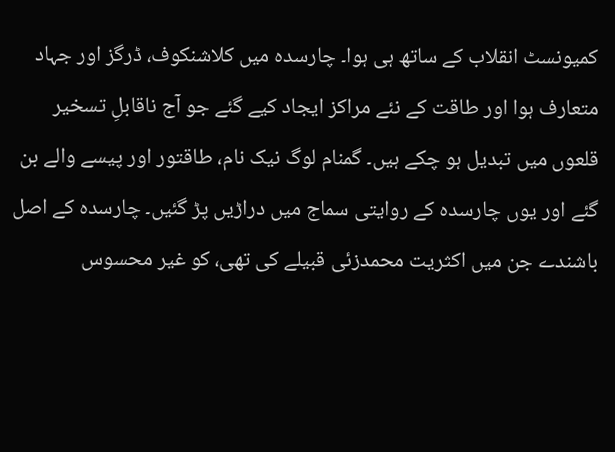کمیونسٹ انقلاب کے ساتھ ہی ہوا۔ چارسدہ میں کلاشنکوف، ڈرگز اور جہاد متعارف ہوا اور طاقت کے نئے مراکز ایجاد کیے گئے جو آج ناقابلِ تسخیر قلعوں میں تبدیل ہو چکے ہیں۔ گمنام لوگ نیک نام، طاقتور اور پیسے والے بن گئے اور یوں چارسدہ کے روایتی سماج میں دراڑیں پڑ گئیں۔ چارسدہ کے اصل باشندے جن میں اکثریت محمدزئی قبیلے کی تھی، کو غیر محسوس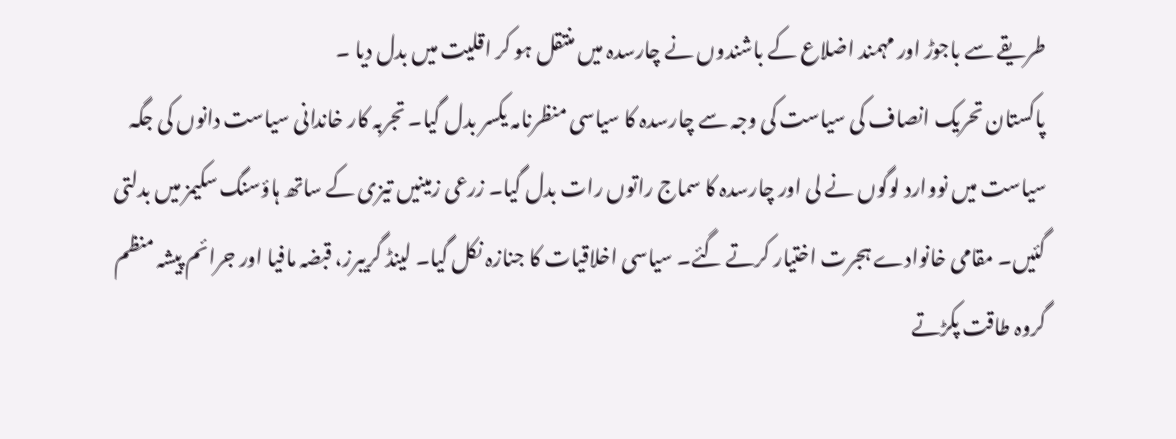طریقے سے باجوڑ اور مہمند اضلاع کے باشندوں نے چارسدہ میں منتقل ہو کر اقلیت میں بدل دیا ۔
پاکستان تحریک انصاف کی سیاست کی وجہ سے چارسدہ کا سیاسی منظرنامہ یکسر بدل گیا۔ تجربہ کار خاندانی سیاست دانوں کی جگہ سیاست میں نووارد لوگوں نے لی اور چارسدہ کا سماج راتوں رات بدل گیا۔ زرعی زمینیں تیزی کے ساتھ ہاؤسنگ سکیمز میں بدلتی گئیں۔ مقامی خانوادے ہجرت اختیار کرتے گئے۔ سیاسی اخلاقیات کا جنازہ نکل گیا۔ لینڈ گریبرز، قبضہ مافیا اور جرائم پیشہ منظم گروہ طاقت پکڑتے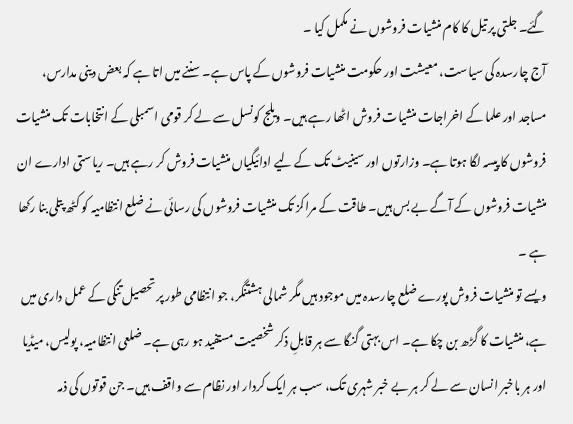گئے۔ جلتی پر تیل کا کام منشیات فروشوں نے مکمل کیا ۔
آج چارسدہ کی سیاست، معیشت اور حکومت منشیات فروشوں کے پاس ہے۔ سننے میں اتا ہے کہ بعض دینی مدارس، مساجد اور علما کے اخراجات منشیات فروش اٹھا رہے ہیں۔ ویلج کونسل سے لے کر قومی اسمبلی کے انتخابات تک منشیات فروشوں کا پیسہ لگا ہوتا ہے۔ وزارتوں اور سینیٹ تک کے لیے ادائیگیاں منشیات فروش کر رہے ہیں۔ ریاستی ادارے ان منشیات فروشوں کے آگے بے بس ہیں۔ طاقت کے مراکز تک منشیات فروشوں کی رسائی نے ضلع انتظامیہ کو کٹھ پتلی بنا رکھا ہے ۔
ویسے تو منشیات فروش پورے ضلع چارسدہ میں موجود ہیں مگر شمالی ہشتنگر، جو انتظامی طور پر تحصیل تنگی کے عمل داری میں ہے، منشیات کا گڑھ بن چکا ہے۔ اس بہتی گنگا سے ہر قابلِ ذکر شخصیت مستفید ہو رہی ہے۔ ضلعی انتظامیہ، پولیس، میڈیا اور ہر باخبر انسان سے لے کر ہر بے خبر شہری تک، سب ہر ایک کردار اور نظام سے واقف ہیں۔ جن قوتوں کی ذمہ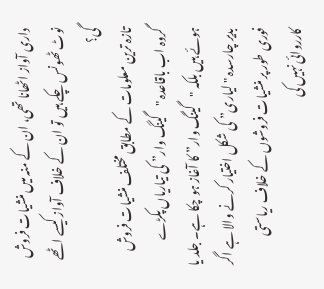داری آواز اٹھانا تھی، ان کے منہ میں منشیات فروش نوٹ ٹھونس چکے ہیں تو ان کے خلاف آواز کیسے اٹھے گی؟
تازہ ترین معلومات کے مطابق مختلف منشیات فروش گروہ اب باقاعدہ "گینگ وار” کی تیاریاں پکڑے ہوئے ہیں بلکہ "گینگ وار” کا آغاز ہو چکا ہے۔ جلد یا بدیر چارسدہ "لیاری” کی شکل اختیار کرنے والا ہے اگر فوری طور پر منشیات فروشوں کے خلاف ریاستی کارروائی نہیں کی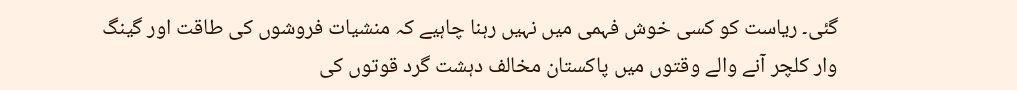گئی۔ ریاست کو کسی خوش فہمی میں نہیں رہنا چاہیے کہ منشیات فروشوں کی طاقت اور گینگ وار کلچر آنے والے وقتوں میں پاکستان مخالف دہشت گرد قوتوں کی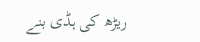ریڑھ کی ہڈی بنے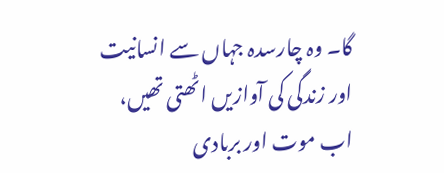گا۔ وہ چارسدہ جہاں سے انسانیت اور زندگی کی آوازیں اٹھتی تھیں، اب موت اور بربادی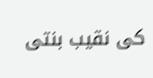کی نقیب بنتی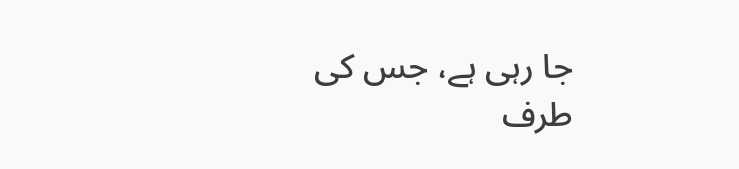جا رہی ہے، جس کی طرف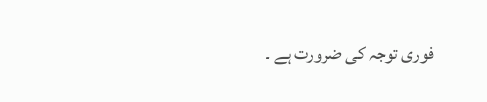فوری توجہ کی ضرورت ہے ۔